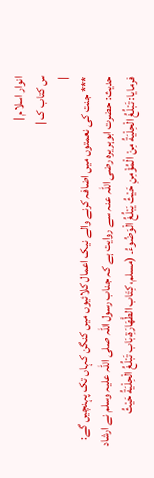انوار اسلام |
س کتاب ک |
|
*** جنت کی نعمتوں میں اضافہ کرنے والے نیک اعمال کلائیوں میں کنگن کہاں تک پہنچیں گے: حدیث: حضرت ابوہریرہ رضی اللہ عنہ سے روایت ہے کہ جناب رسول اللہ صلی اللہ علیہ وسلم نے ارشاد فرمایا: تَبْلُغُ الْحِلْيَةُ مِنْ الْمُؤْمِنِ حَيْثُ يَبْلُغُ الْوَضُوءُ۔ (مسلم، كِتَاب الطَّهَارَةِ،بَاب تَبْلُغُ الْحِلْيَةُ حَيْثُ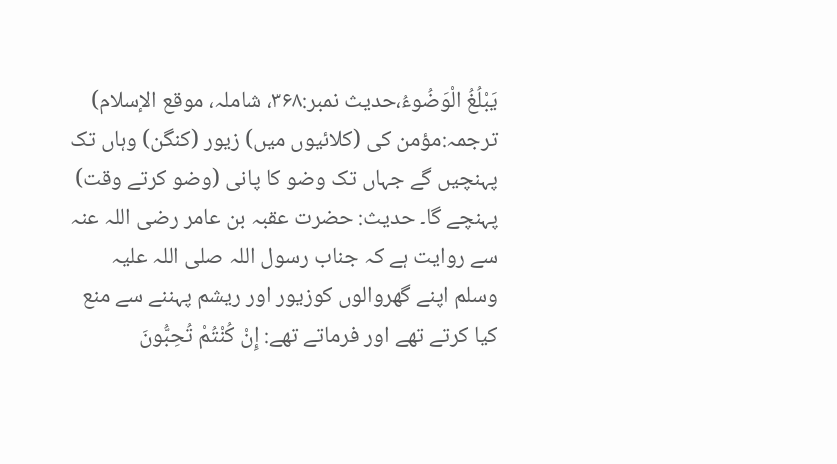يَبْلُغُ الْوَضُوءُ،حدیث نمبر:۳۶۸، شاملہ، موقع الإسلام) ترجمہ:مؤمن کی (کلائیوں میں) زیور (کنگن) وہاں تک پہنچیں گے جہاں تک وضو کا پانی (وضو کرتے وقت) پہنچے گا۔ حدیث: حضرت عقبہ بن عامر رضی اللہ عنہ سے روایت ہے کہ جناب رسول اللہ صلی اللہ علیہ وسلم اپنے گھروالوں کوزیور اور ریشم پہننے سے منع کیا کرتے تھے اور فرماتے تھے: إِنْ كُنْتُمْ تُحِبُّونَ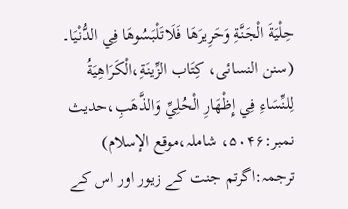حِلْيَةَ الْجَنَّةِ وَحَرِيرَهَا فَلَاتَلْبَسُوهَا فِي الدُّنْيَا۔ (سنن النسائی، كِتَاب الزِّينَةِ،الْكَرَاهِيَةُ لِلنِّسَاءِ فِي إِظْهَارِ الْحُلِيِّ وَالذَّهَبِ،حدیث نمبر:۵۰۴۶، شاملہ،موقع الإسلام) ترجمہ:اگرتم جنت کے زیور اور اس کے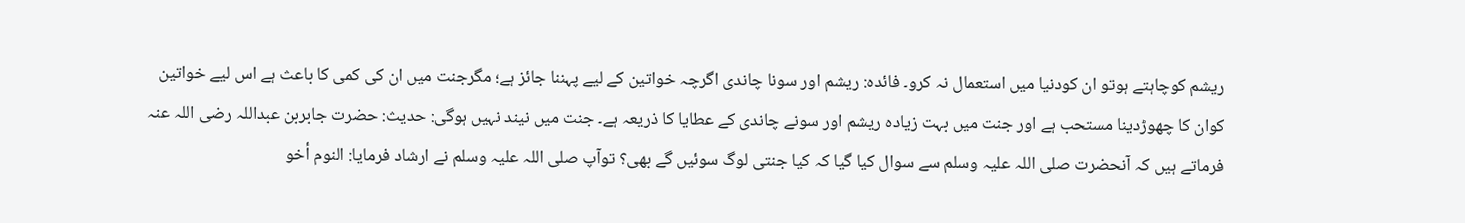ریشم کوچاہتے ہوتو ان کودنیا میں استعمال نہ کرو۔ فائدہ: ریشم اور سونا چاندی اگرچہ خواتین کے لیے پہننا جائز ہے؛ مگرجنت میں ان کی کمی کا باعث ہے اس لیے خواتین کوان کا چھوڑدینا مستحب ہے اور جنت میں بہت زیادہ ریشم اور سونے چاندی کے عطایا کا ذریعہ ہے۔ جنت میں نیند نہیں ہوگی: حدیث: حضرت جابربن عبداللہ رضی اللہ عنہ فرماتے ہیں کہ آنحضرت صلی اللہ علیہ وسلم سے سوال کیا گیا کہ کیا جنتی لوگ سوئیں گے بھی؟ توآپ صلی اللہ علیہ وسلم نے ارشاد فرمایا: النوم أخو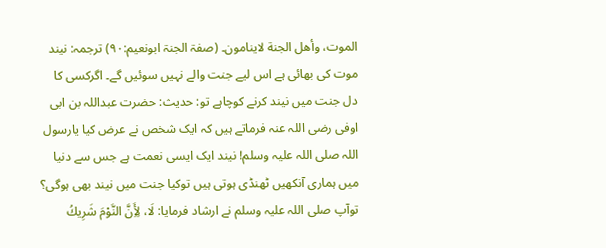الموت، وأهل الجنة لاينامون۔ (صفۃ الجنۃ ابونعیم:۹۰) ترجمہ: نیند موت کی بھائی ہے اس لیے جنت والے نہیں سوئیں گے۔ اگرکسی کا دل جنت میں نیند کرنے کوچاہے تو: حدیث: حضرت عبداللہ بن ابی اوفی رضی اللہ عنہ فرماتے ہیں کہ ایک شخص نے عرض کیا یارسول اللہ صلی اللہ علیہ وسلم! نیند ایک ایسی نعمت ہے جس سے دنیا میں ہماری آنکھیں ٹھنڈی ہوتی ہیں توکیا جنت میں نیند بھی ہوگی؟ توآپ صلی اللہ علیہ وسلم نے ارشاد فرمایا: لَا، لِأَِنَّ النَّوْمَ شَرِيكُ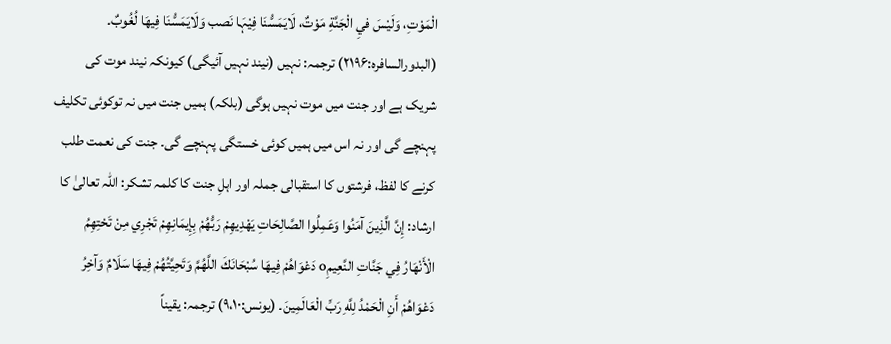الْمَوْتِ، وَلَيْسَ فيِ الْجَنَّةِ مَوْتٌ، لَایَمَسُّنَا فِیْہَا نَصب وَلَايَمَسُّنَا فِيهَا لُغُوبٌ۔ (البدورالسافرہ:۲۱۹۶) ترجمہ: نہیں (نیند نہیں آئیگی) کیونکہ نیند موت کی شریک ہے اور جنت میں موت نہیں ہوگی (بلکہ) ہمیں جنت میں نہ توکوئی تکلیف پہنچے گی اور نہ اس میں ہمیں کوئی خستگی پہنچے گی۔ جنت کی نعمت طلب کرنے کا لفظ، فرشتوں کا استقبالی جملہ اور اہلِ جنت کا کلمہ تشکر: اللہ تعالیٰ کا ارشاد: إِنَّ الَّذِينَ آمَنُوا وَعَمِلُوا الصَّالِحَاتِ يَهْدِيهِمْ رَبُّهُمْ بِإِيمَانِهِمْ تَجْرِي مِنْ تَحْتِهِمُ الْأَنْهَارُ فِي جَنَّاتِ النَّعِيمِo دَعْوَاهُمْ فِيهَا سُبْحَانَكَ اللَّهُمَّ وَتَحِيَّتُهُمْ فِيهَا سَلَامٌ وَآخِرُ دَعْوَاهُمْ أَنِ الْحَمْدُ لِلَّهِ رَبِّ الْعَالَمِينَ۔ (یونس:۹،۱۰) ترجمہ: یقیناً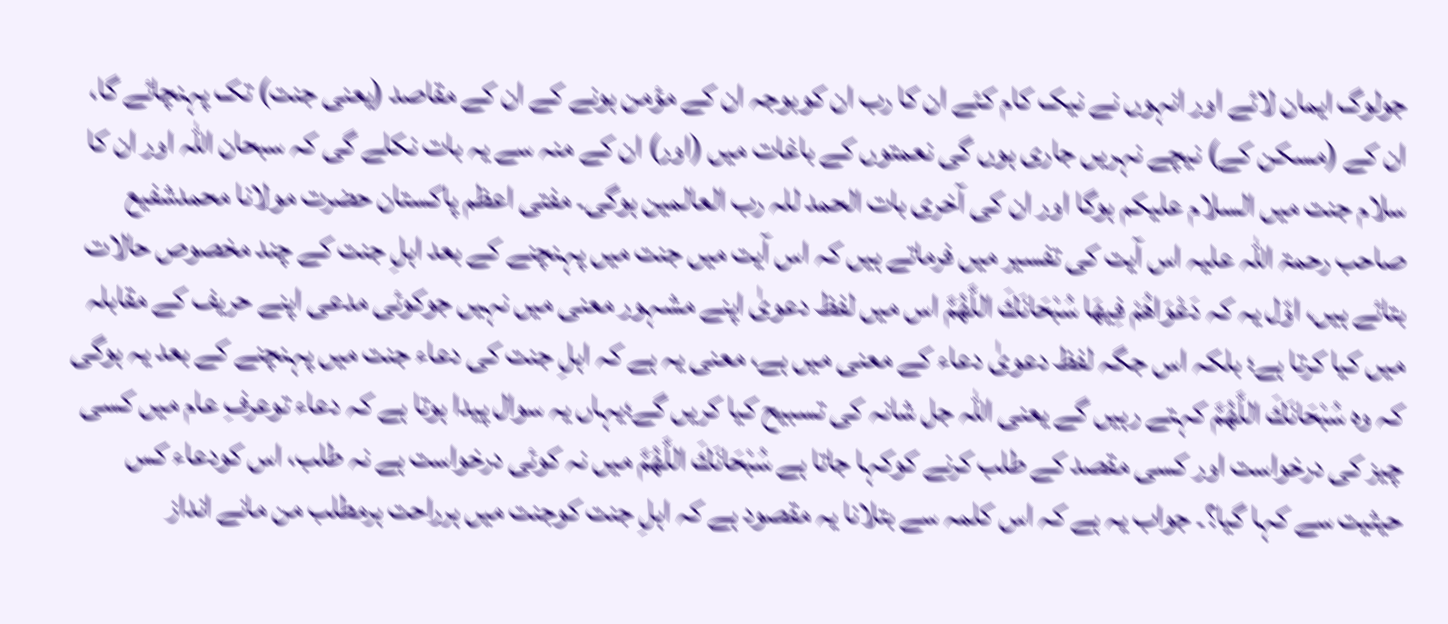جولوگ ایمان لائے اور انہوں نے نیک کام کئے ان کا رب ان کوبوجہ ان کے مؤمن ہونے کے ان کے مقاصد (یعنی جنت) تک پہنچائے گا، ان کے (مسکن کے) نیچے نہریں جاری ہوں گی نعمتوں کے باغات میں (اور) ان کے منہ سے یہ بات نکلے گی کہ سبحان اللہ اور ان کا سلام جنت میں السلام علیکم ہوگا اور ان کی آخری بات الحمد للہ رب العالمین ہوگی۔ مفتی اعظم پاکستان حضرت مولانا محمدشفیع صاحب رحمۃ اللہ علیہ اس آیت کی تفسیر میں فرماتے ہیں کہ اس آیت میں جنت میں پہنچنے کے بعد اہلِ جنت کے چند مخصوص حالات بتائے ہیں، اوّل یہ کہ دَعْوَاهُمْ فِيهَا سُبْحَانَكَ اللَّهُمَّ اس میں لفظ دعویٰ اپنے مشہور معنی میں نہیں جوکوئی مدعی اپنے حریف کے مقابلہ میں کیا کرتا ہے؛ بلکہ اس جگہ لفظ دعویٰ دعاء کے معنی میں ہے، معنی یہ ہے کہ اہلِ جنت کی دعاء جنت میں پہنچنے کے بعد یہ ہوگی کہ وہ سُبْحَانَكَ اللَّهُمَّ کہتے رہیں گے یعنی اللہ جل شانہ کی تسبیح کیا کریں گے؛یہاں یہ سوال پیدا ہوتا ہے کہ دعاء توعرفِ عام میں کسی چیز کی درخواست اور کسی مقصد کے طلب کرنے کوکہا جاتا ہے سُبْحَانَكَ اللَّهُمَّ میں نہ کوئی درخواست ہے نہ طلب، اس کودعاء کس حیثیت سے کہا گیا؟۔ جواب یہ ہے کہ اس کلمہ سے بتلانا یہ مقصود ہے کہ اہلِ جنت کوجنت میں ہرراحت ہرمطلب من مانے انداز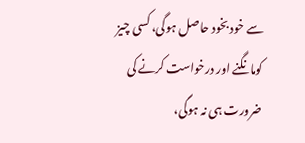سے خود بخود حاصل ہوگی، کسی چیز کومانگنے اور درخواست کرنے کی ضرورت ہی نہ ہوگی،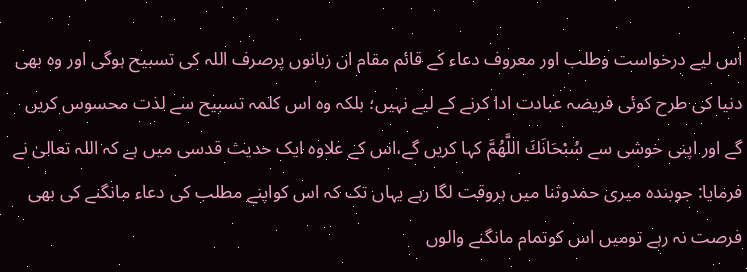اس لیے درخواست وطلب اور معروف دعاء کے قائم مقام ان زبانوں پرصرف اللہ کی تسبیح ہوگی اور وہ بھی دنیا کی طرح کوئی فریضہ عبادت ادا کرنے کے لیے نہیں؛ بلکہ وہ اس کلمہ تسبیح سے لذت محسوس کریں گے اور اپنی خوشی سے سُبْحَانَكَ اللَّهُمَّ کہا کریں گے،اس کے علاوہ ایک حدیث قدسی میں ہے کہ اللہ تعالیٰ نے فرمایا: جوبندہ میری حمدوثنا میں ہروقت لگا رہے یہاں تک کہ اس کواپنے مطلب کی دعاء مانگنے کی بھی فرصت نہ رہے تومیں اس کوتمام مانگنے والوں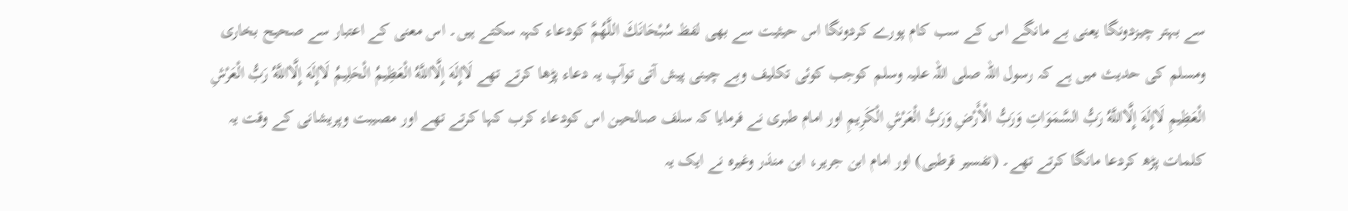سے بہتر چیزدونگا یعنی بے مانگے اس کے سب کام پورے کردونگا اس حیثیت سے بھی لفظ سُبْحَانَكَ اللَّهُمَّ کودعاء کہہ سکتے ہیں۔ اس معنی کے اعتبار سے صحیح بخاری ومسلم کی حدیث میں ہے کہ رسول اللہ صلی اللہ علیہ وسلم کوجب کوئی تکلیف وبے چینی پیش آتی توآپ یہ دعاء پڑھا کرتے تھے لَاإِلَهَ إِلَّااللَّهُ الْعَظِيمُ الْحَلِيمُ لَاإِلَهَ إِلَّااللَّهُ رَبُّ الْعَرْشِ الْعَظِيمِ لَاإِلَهَ إِلَّااللَّهُ رَبُّ السَّمَوَاتِ وَرَبُّ الْأَرْضِ وَرَبُّ الْعَرْشِ الْكَرِيمِ اور امام طبری نے فرمایا کہ سلف صالحین اس کودعاء کرب کہا کرتے تھے اور مصیبت وپریشانی کے وقت یہ کلمات پڑھ کردعا مانگا کرتے تھے۔ (تفسیر قرطبی) اور امام ابن جریر، ابن منذر وغیرہ نے ایک یہ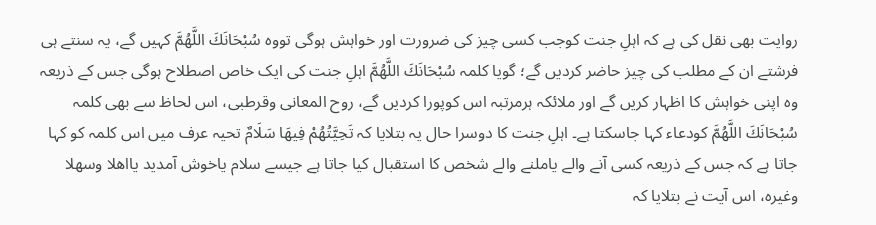روایت بھی نقل کی ہے کہ اہلِ جنت کوجب کسی چیز کی ضرورت اور خواہش ہوگی تووہ سُبْحَانَكَ اللَّهُمَّ کہیں گے، یہ سنتے ہی فرشتے ان کے مطلب کی چیز حاضر کردیں گے؛ گویا کلمہ سُبْحَانَكَ اللَّهُمَّ اہلِ جنت کی ایک خاص اصطلاح ہوگی جس کے ذریعہ وہ اپنی خواہش کا اظہار کریں گے اور ملائکہ ہرمرتبہ اس کوپورا کردیں گے، روح المعانی وقرطبی، اس لحاظ سے بھی کلمہ سُبْحَانَكَ اللَّهُمَّ کودعاء کہا جاسکتا ہے۔ اہلِ جنت کا دوسرا حال یہ بتلایا کہ تَحِيَّتُهُمْ فِيهَا سَلَامٌ تحیہ عرف میں اس کلمہ کو کہا جاتا ہے کہ جس کے ذریعہ کسی آنے والے یاملنے والے شخص کا استقبال کیا جاتا ہے جیسے سلام یاخوش آمدید یااھلا وسھلا وغیرہ، اس آیت نے بتلایا کہ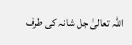اللہ تعالیٰ جل شانہ کی طرف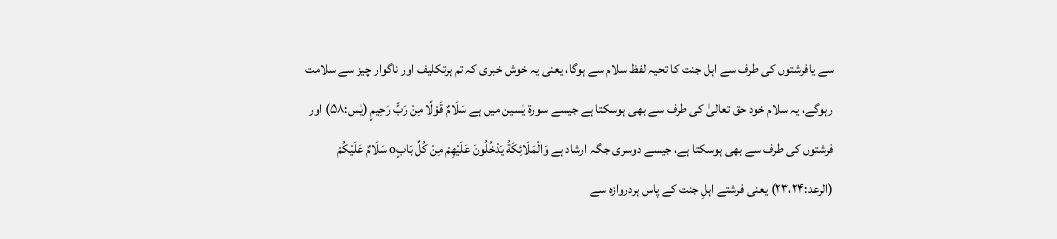سے یافرشتوں کی طرف سے اہل جنت کا تحیہ لفظ سلام سے ہوگا، یعنی یہ خوش خبری کہ تم ہرتکلیف اور ناگوار چیز سے سلامت رہوگے، یہ سلام خود حق تعالیٰ کی طرف سے بھی ہوسکتا ہے جیسے سورۃ یٰسین میں ہے سَلَامٌ قَوْلًا مِنْ رَبٍّ رَحِيمٍ (یٰس:۵۸) اور فرشتوں کی طرف سے بھی ہوسکتا ہے، جیسے دوسری جگہ ارشاد ہے وَالْمَلَائِكَةُ يَدْخُلُونَ عَلَيْهِمْ مِنْ كُلِّ بَابٍo سَلَامٌ عَلَيْكُمْ (الرعد:۲۳،۲۴) یعنی فرشتے اہلِ جنت کے پاس ہردروازہ سے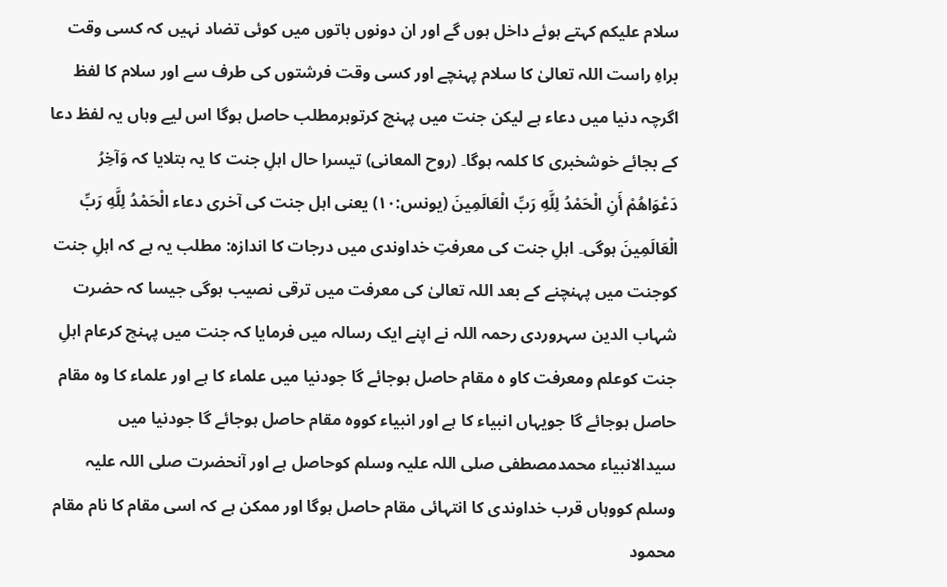سلام علیکم کہتے ہوئے داخل ہوں گے اور ان دونوں باتوں میں کوئی تضاد نہیں کہ کسی وقت براہِ راست اللہ تعالیٰ کا سلام پہنچے اور کسی وقت فرشتوں کی طرف سے اور سلام کا لفظ اگرچہ دنیا میں دعاء ہے لیکن جنت میں پہنچ کرتوہرمطلب حاصل ہوگا اس لیے وہاں یہ لفظ دعا کے بجائے خوشخبری کا کلمہ ہوگا۔ (روح المعانی) تیسرا حال اہلِ جنت کا یہ بتلایا کہ وَآخِرُ دَعْوَاهُمْ أَنِ الْحَمْدُ لِلَّهِ رَبِّ الْعَالَمِينَ (یونس:۱۰) یعنی اہل جنت کی آخری دعاء الْحَمْدُ لِلَّهِ رَبِّ الْعَالَمِينَ ہوگی۔ اہلِ جنت کی معرفتِ خداوندی میں درجات کا اندازہ: مطلب یہ ہے کہ اہلِ جنت کوجنت میں پہنچنے کے بعد اللہ تعالیٰ کی معرفت میں ترقی نصیب ہوگی جیسا کہ حضرت شہاب الدین سہروردی رحمہ اللہ نے اپنے ایک رسالہ میں فرمایا کہ جنت میں پہنچ کرعام اہلِ جنت کوعلم ومعرفت کاو ہ مقام حاصل ہوجائے گا جودنیا میں علماء کا ہے اور علماء کا وہ مقام حاصل ہوجائے گا جویہاں انبیاء کا ہے اور انبیاء کووہ مقام حاصل ہوجائے گا جودنیا میں سیدالانبیاء محمدمصطفی صلی اللہ علیہ وسلم کوحاصل ہے اور آنحضرت صلی اللہ علیہ وسلم کووہاں قرب خداوندی کا انتہائی مقام حاصل ہوگا اور ممکن ہے کہ اسی مقام کا نام مقام محمود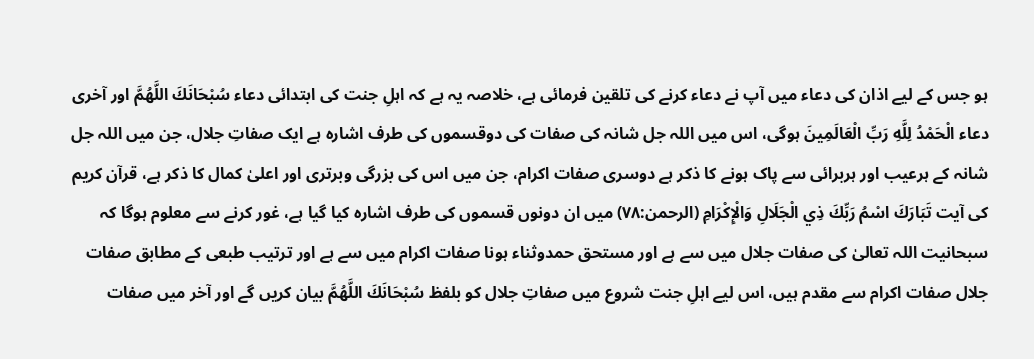ہو جس کے لیے اذان کی دعاء میں آپ نے دعاء کرنے کی تلقین فرمائی ہے، خلاصہ یہ ہے کہ اہلِ جنت کی ابتدائی دعاء سُبْحَانَكَ اللَّهُمَّ اور آخری دعاء الْحَمْدُ لِلَّهِ رَبِّ الْعَالَمِينَ ہوگی، اس میں اللہ جل شانہ کی صفات کی دوقسموں کی طرف اشارہ ہے ایک صفاتِ جلال، جن میں اللہ جل شانہ کے ہرعیب اور ہربرائی سے پاک ہونے کا ذکر ہے دوسری صفات اکرام، جن میں اس کی بزرگی وبرتری اور اعلیٰ کمال کا ذکر ہے، قرآن کریم کی آیت تَبَارَكَ اسْمُ رَبِّكَ ذِي الْجَلَالِ وَالْإِكْرَامِ (الرحمن:۷۸) میں ان دونوں قسموں کی طرف اشارہ کیا گیا ہے، غور کرنے سے معلوم ہوگا کہ سبحانیت اللہ تعالیٰ کی صفات جلال میں سے ہے اور مستحق حمدوثناء ہونا صفات اکرام میں سے ہے اور ترتیب طبعی کے مطابق صفات جلال صفات اکرام سے مقدم ہیں، اس لیے اہلِ جنت شروع میں صفاتِ جلال کو بلفظ سُبْحَانَكَ اللَّهُمَّ بیان کریں گے اور آخر میں صفات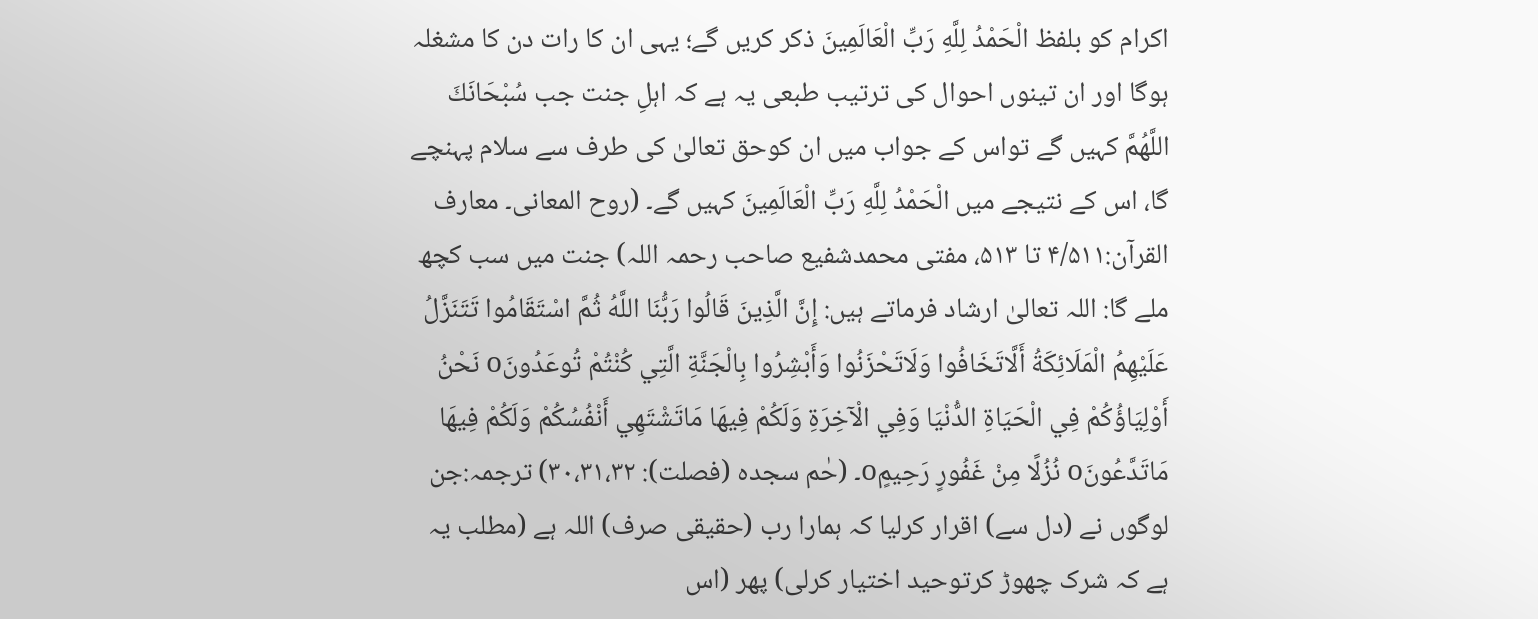اکرام کو بلفظ الْحَمْدُ لِلَّهِ رَبِّ الْعَالَمِينَ ذکر کریں گے؛ یہی ان کا رات دن کا مشغلہ ہوگا اور ان تینوں احوال کی ترتیب طبعی یہ ہے کہ اہلِ جنت جب سُبْحَانَكَ اللَّهُمَّ کہیں گے تواس کے جواب میں ان کوحق تعالیٰ کی طرف سے سلام پہنچے گا، اس کے نتیجے میں الْحَمْدُ لِلَّهِ رَبِّ الْعَالَمِينَ کہیں گے۔ (روح المعانی۔ معارف القرآن:۴/۵۱۱ تا ۵۱۳، مفتی محمدشفیع صاحب رحمہ اللہ) جنت میں سب کچھ ملے گا: اللہ تعالیٰ ارشاد فرماتے ہیں: إِنَّ الَّذِينَ قَالُوا رَبُّنَا اللَّهُ ثُمَّ اسْتَقَامُوا تَتَنَزَّلُ عَلَيْهِمُ الْمَلَائِكَةُ أَلَّاتَخَافُوا وَلَاتَحْزَنُوا وَأَبْشِرُوا بِالْجَنَّةِ الَّتِي كُنْتُمْ تُوعَدُونَo نَحْنُ أَوْلِيَاؤُكُمْ فِي الْحَيَاةِ الدُّنْيَا وَفِي الْآخِرَةِ وَلَكُمْ فِيهَا مَاتَشْتَهِي أَنْفُسُكُمْ وَلَكُمْ فِيهَا مَاتَدَّعُونَo نُزُلًا مِنْ غَفُورٍ رَحِيمٍo۔ (حٰم سجدہ (فصلت): ۳۰،۳۱،۳۲) ترجمہ:جن لوگوں نے (دل سے) اقرار کرلیا کہ ہمارا رب (حقیقی صرف) اللہ ہے (مطلب یہ ہے کہ شرک چھوڑ کرتوحید اختیار کرلی) پھر (اس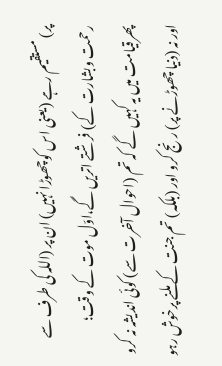پر) مستقیم رہے (یعنی اس کوچھوڑا نہیں) ان پر (اللہ کی طرف سے رحمت وبشارت کے) فرشتے اتریں گے،اوّل موت کے وقت؛ پھرقیامت میں یہ کہیں گے کہ تم (احوال آخرت سے) کوئی اندیشہ نہ کرو اور نہ (دنیا چھوڑنے پر) رنج کرو اور (بلکہ) تم جنت کے ملنے پرخوش رہو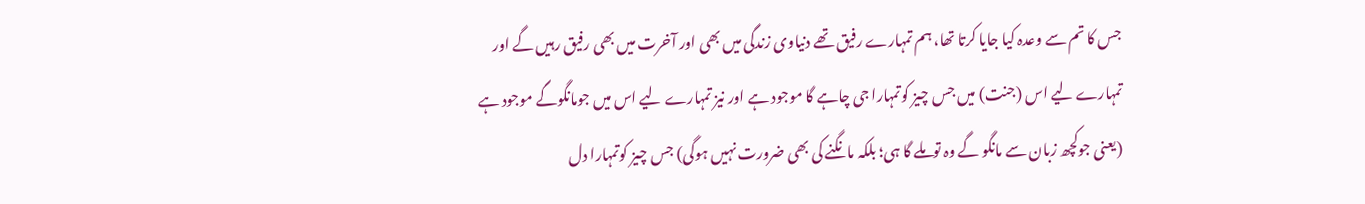جس کا تم سے وعدہ کیا جایا کرتا تھا، ہم تمہارے رفیق تھے دنیاوی زندگی میں بھی اور آخرت میں بھی رفیق رہیں گے اور تمہارے لیے اس (جنت) میں جس چیز کوتمہارا جی چاہے گا موجود ہے اور نیز تمہارے لیے اس میں جومانگوگے موجود ہے (یعنی جوکچھ زبان سے مانگو گے وہ توملے گا ہی؛ بلکہ مانگنے کی بھی ضرورت نہیں ہوگی) جس چیز کوتمہارا دل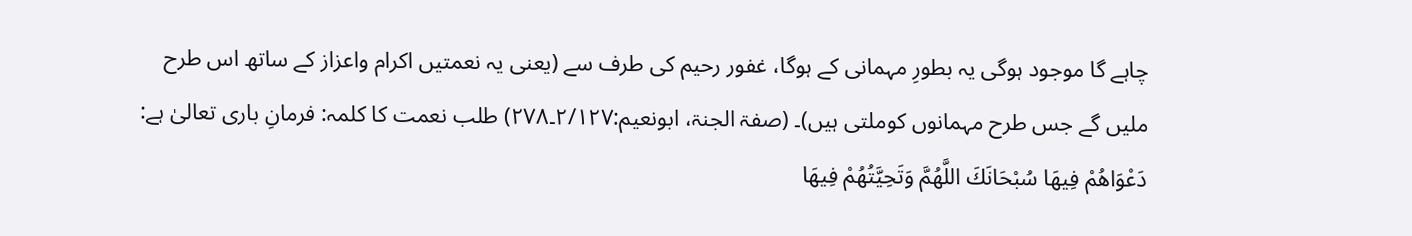چاہے گا موجود ہوگی یہ بطورِ مہمانی کے ہوگا، غفور رحیم کی طرف سے (یعنی یہ نعمتیں اکرام واعزاز کے ساتھ اس طرح ملیں گے جس طرح مہمانوں کوملتی ہیں)۔ (صفۃ الجنۃ، ابونعیم:۲/۱۲۷۔۲۷۸) طلب نعمت کا کلمہ: فرمانِ باری تعالیٰ ہے: دَعْوَاهُمْ فِيهَا سُبْحَانَكَ اللَّهُمَّ وَتَحِيَّتُهُمْ فِيهَا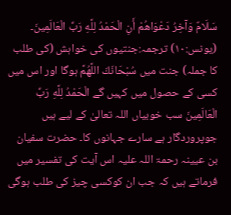سَلَامٌ وَآخِرُ دَعْوَاهُمْ أَنِ الْحَمْدُ لِلَّهِ رَبِّ الْعَالَمِينَ۔ (یونس:۱۰) ترجمہ:جنتیوں کی خواہش (کی طلب کا جملہ) جنت میں سُبْحَانَكَ اللَّهُمَّ ہوگا اور اس میں کسی کے حصول میں کہیں گے الْحَمْدُ لِلَّهِ رَبِّ الْعَالَمِينَ سب خوبیاں اللہ تعالیٰ کے لیے ہیں جوپروردگار ہے سارے جہانوں کا۔ حضرت سفیان بن عیینہ رحمۃ اللہ علیہ اس آیت کی تفسیر میں فرماتے ہیں کہ جب ان کوکسی چیز کی طلب ہوگی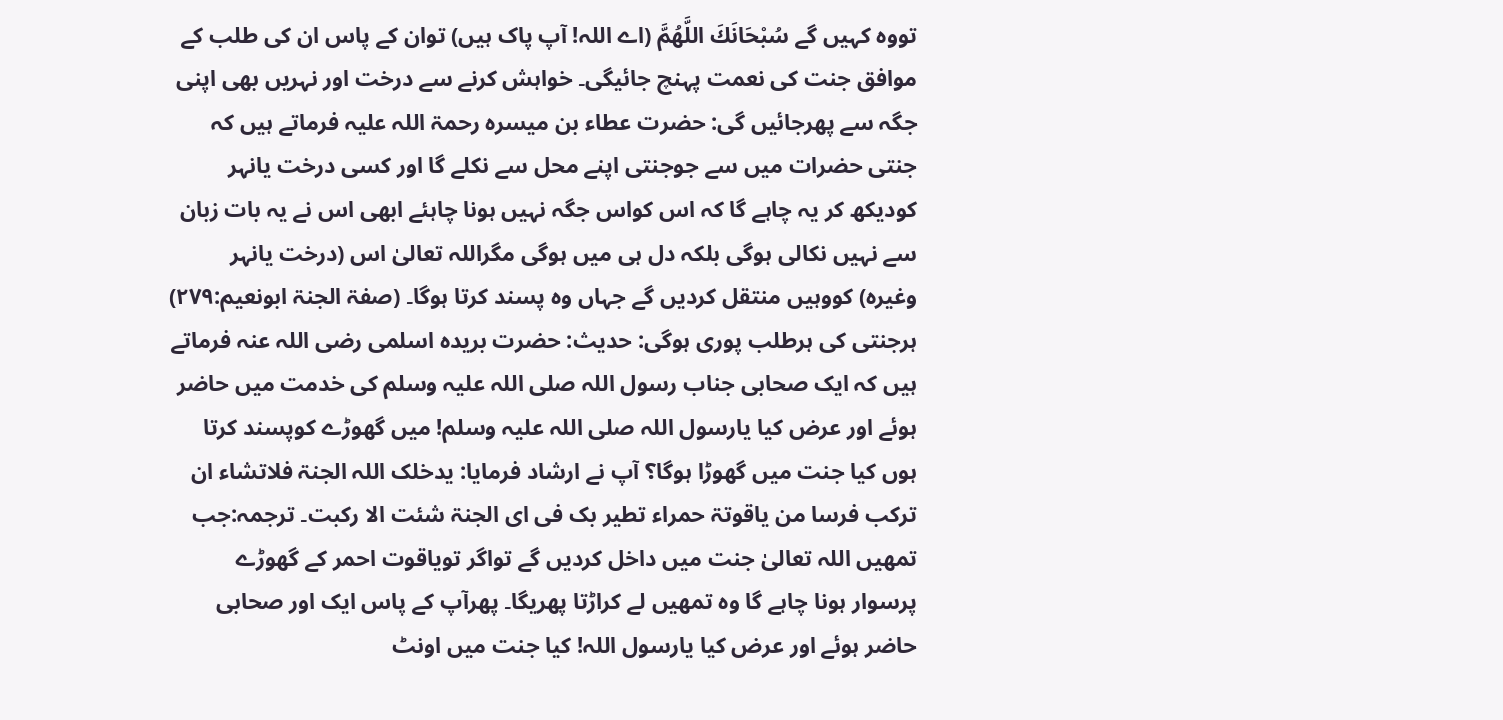تووہ کہیں گے سُبْحَانَكَ اللَّهُمَّ (اے اللہ! آپ پاک ہیں) توان کے پاس ان کی طلب کے موافق جنت کی نعمت پہنچ جائیگی۔ خواہش کرنے سے درخت اور نہریں بھی اپنی جگہ سے پھرجائیں گی: حضرت عطاء بن میسرہ رحمۃ اللہ علیہ فرماتے ہیں کہ جنتی حضرات میں سے جوجنتی اپنے محل سے نکلے گا اور کسی درخت یانہر کودیکھ کر یہ چاہے گا کہ اس کواس جگہ نہیں ہونا چاہئے ابھی اس نے یہ بات زبان سے نہیں نکالی ہوگی بلکہ دل ہی میں ہوگی مگراللہ تعالیٰ اس (درخت یانہر وغیرہ) کووہیں منتقل کردیں گے جہاں وہ پسند کرتا ہوگا۔ (صفۃ الجنۃ ابونعیم:۲۷۹) ہرجنتی کی ہرطلب پوری ہوگی: حدیث: حضرت بریدہ اسلمی رضی اللہ عنہ فرماتے ہیں کہ ایک صحابی جناب رسول اللہ صلی اللہ علیہ وسلم کی خدمت میں حاضر ہوئے اور عرض کیا یارسول اللہ صلی اللہ علیہ وسلم! میں گھوڑے کوپسند کرتا ہوں کیا جنت میں گھوڑا ہوگا؟ آپ نے ارشاد فرمایا: یدخلک اللہ الجنۃ فلاتشاء ان ترکب فرسا من یاقوتۃ حمراء تطیر بک فی ای الجنۃ شئت الا رکبت۔ ترجمہ:جب تمھیں اللہ تعالیٰ جنت میں داخل کردیں گے تواگر تویاقوت احمر کے گھوڑے پرسوار ہونا چاہے گا وہ تمھیں لے کراڑتا پھریگا۔ پھرآپ کے پاس ایک اور صحابی حاضر ہوئے اور عرض کیا یارسول اللہ! کیا جنت میں اونٹ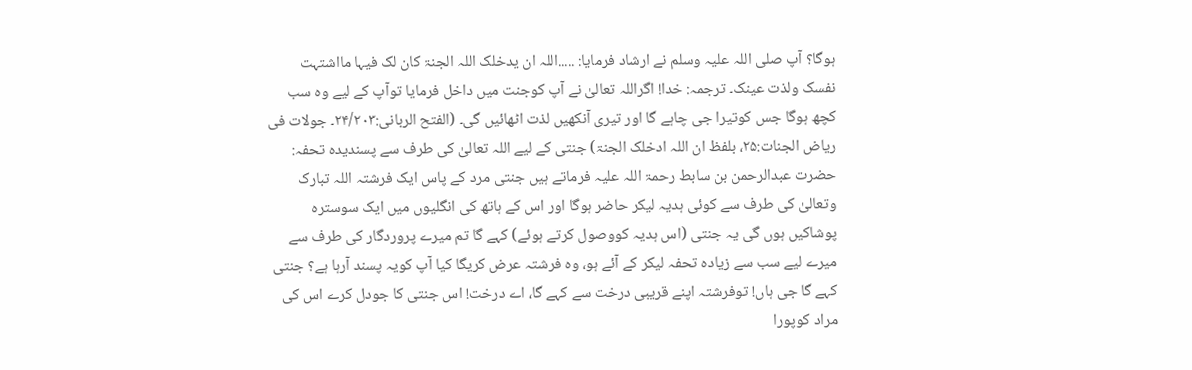ہوگا؟ آپ صلی اللہ علیہ وسلم نے ارشاد فرمایا: .....اللہ ان یدخلک اللہ الجنۃ کان لک فیہا مااشتہت نفسک ولذت عینک۔ ترجمہ: خدا! اگراللہ تعالیٰ نے آپ کوجنت میں داخل فرمایا توآپ کے لیے وہ سب کچھ ہوگا جس کوتیرا جی چاہے گا اور تیری آنکھیں لذت اٹھائیں گی۔ (الفتح الربانی:۲۴/۲۰۳۔ جولات فی ریاض الجنات:۲۵، بلفظ ان اللہ ادخلک الجنۃ) جنتی کے لیے اللہ تعالیٰ کی طرف سے پسندیدہ تحفہ: حضرت عبدالرحمن بن سابط رحمۃ اللہ علیہ فرماتے ہیں جنتی مرد کے پاس ایک فرشتہ اللہ تبارک وتعالیٰ کی طرف سے کوئی ہدیہ لیکر حاضر ہوگا اور اس کے ہاتھ کی انگلیوں میں ایک سوسترہ پوشاکیں ہوں گی یہ جنتی (اس ہدیہ کووصول کرتے ہوئے) کہے گا تم میرے پروردگار کی طرف سے میرے لیے سب سے زیادہ تحفہ لیکر کے آئے ہو، وہ فرشتہ عرض کریگا کیا آپ کویہ پسند آرہا ہے؟ جنتی کہے گا جی ہاں! توفرشتہ اپنے قریبی درخت سے کہے گا، اے درخت! اس جنتی کا جودل کرے اس کی مراد کوپورا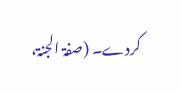کردے۔ (صفۃ الجنۃ،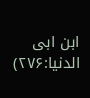ابن ابی الدنیا:۲۷۶)